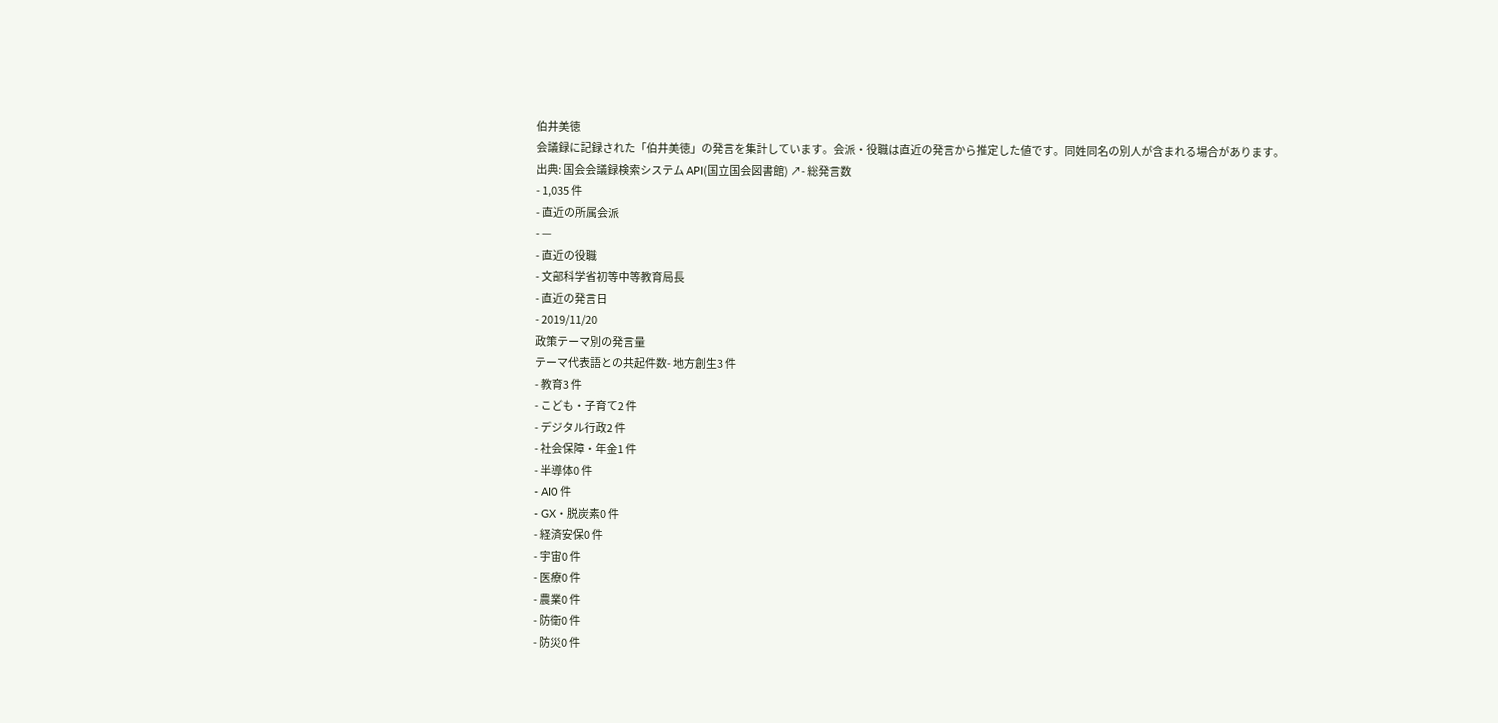伯井美徳
会議録に記録された「伯井美徳」の発言を集計しています。会派・役職は直近の発言から推定した値です。同姓同名の別人が含まれる場合があります。
出典: 国会会議録検索システム API(国立国会図書館) ↗- 総発言数
- 1,035 件
- 直近の所属会派
- —
- 直近の役職
- 文部科学省初等中等教育局長
- 直近の発言日
- 2019/11/20
政策テーマ別の発言量
テーマ代表語との共起件数- 地方創生3 件
- 教育3 件
- こども・子育て2 件
- デジタル行政2 件
- 社会保障・年金1 件
- 半導体0 件
- AI0 件
- GX・脱炭素0 件
- 経済安保0 件
- 宇宙0 件
- 医療0 件
- 農業0 件
- 防衛0 件
- 防災0 件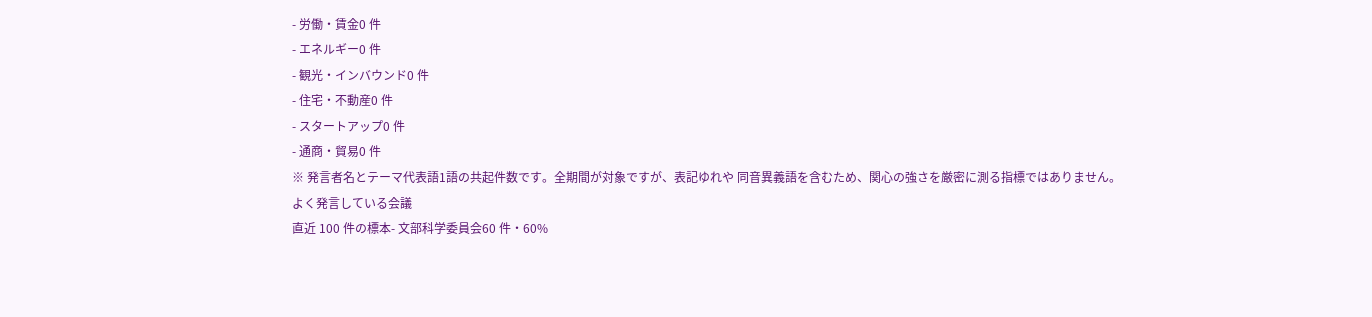- 労働・賃金0 件
- エネルギー0 件
- 観光・インバウンド0 件
- 住宅・不動産0 件
- スタートアップ0 件
- 通商・貿易0 件
※ 発言者名とテーマ代表語1語の共起件数です。全期間が対象ですが、表記ゆれや 同音異義語を含むため、関心の強さを厳密に測る指標ではありません。
よく発言している会議
直近 100 件の標本- 文部科学委員会60 件・60%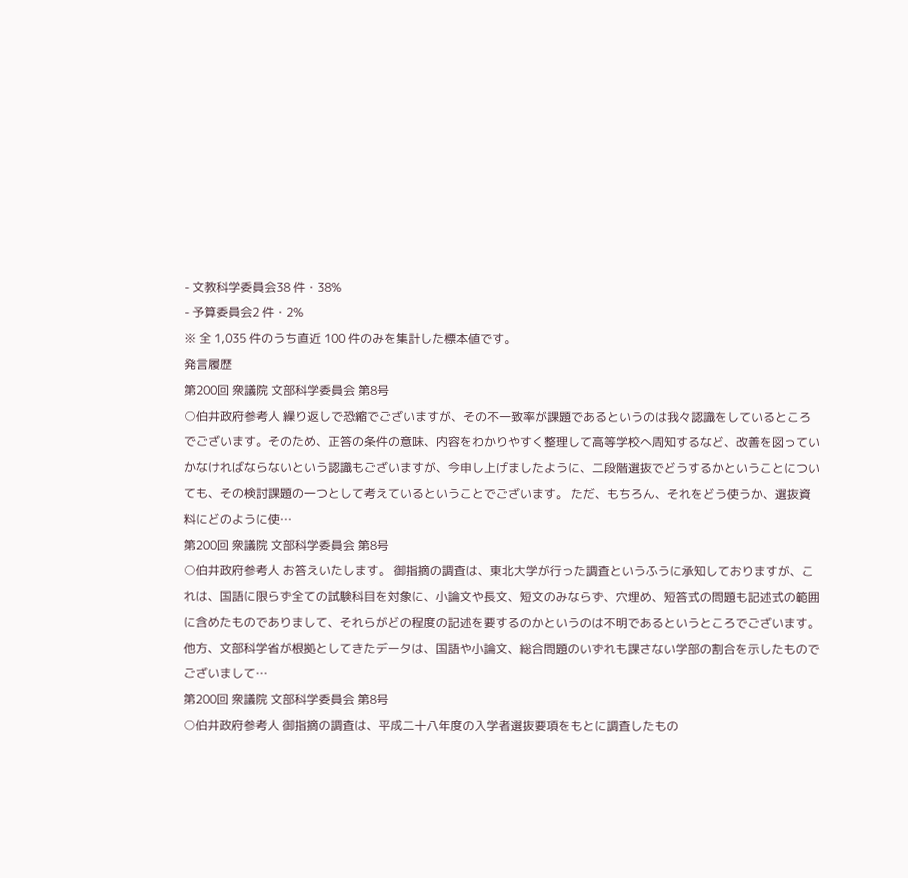- 文教科学委員会38 件・38%
- 予算委員会2 件・2%
※ 全 1,035 件のうち直近 100 件のみを集計した標本値です。
発言履歴
第200回 衆議院 文部科学委員会 第8号
○伯井政府参考人 繰り返しで恐縮でございますが、その不一致率が課題であるというのは我々認識をしているところでございます。そのため、正答の条件の意味、内容をわかりやすく整理して高等学校へ周知するなど、改善を図っていかなければならないという認識もございますが、今申し上げましたように、二段階選抜でどうするかということについても、その検討課題の一つとして考えているということでございます。 ただ、もちろん、それをどう使うか、選抜資料にどのように使…
第200回 衆議院 文部科学委員会 第8号
○伯井政府参考人 お答えいたします。 御指摘の調査は、東北大学が行った調査というふうに承知しておりますが、これは、国語に限らず全ての試験科目を対象に、小論文や長文、短文のみならず、穴埋め、短答式の問題も記述式の範囲に含めたものでありまして、それらがどの程度の記述を要するのかというのは不明であるというところでございます。 他方、文部科学省が根拠としてきたデータは、国語や小論文、総合問題のいずれも課さない学部の割合を示したものでございまして…
第200回 衆議院 文部科学委員会 第8号
○伯井政府参考人 御指摘の調査は、平成二十八年度の入学者選抜要項をもとに調査したもの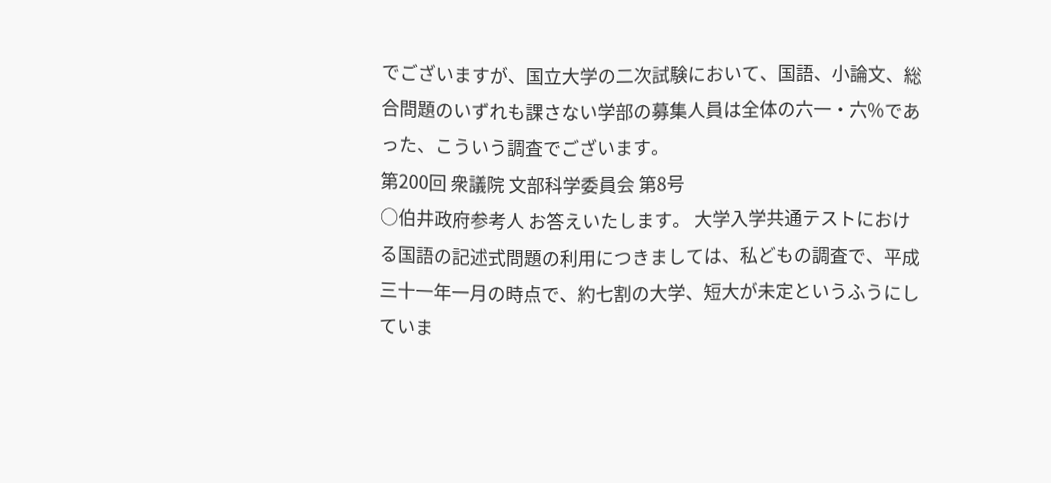でございますが、国立大学の二次試験において、国語、小論文、総合問題のいずれも課さない学部の募集人員は全体の六一・六%であった、こういう調査でございます。
第200回 衆議院 文部科学委員会 第8号
○伯井政府参考人 お答えいたします。 大学入学共通テストにおける国語の記述式問題の利用につきましては、私どもの調査で、平成三十一年一月の時点で、約七割の大学、短大が未定というふうにしていま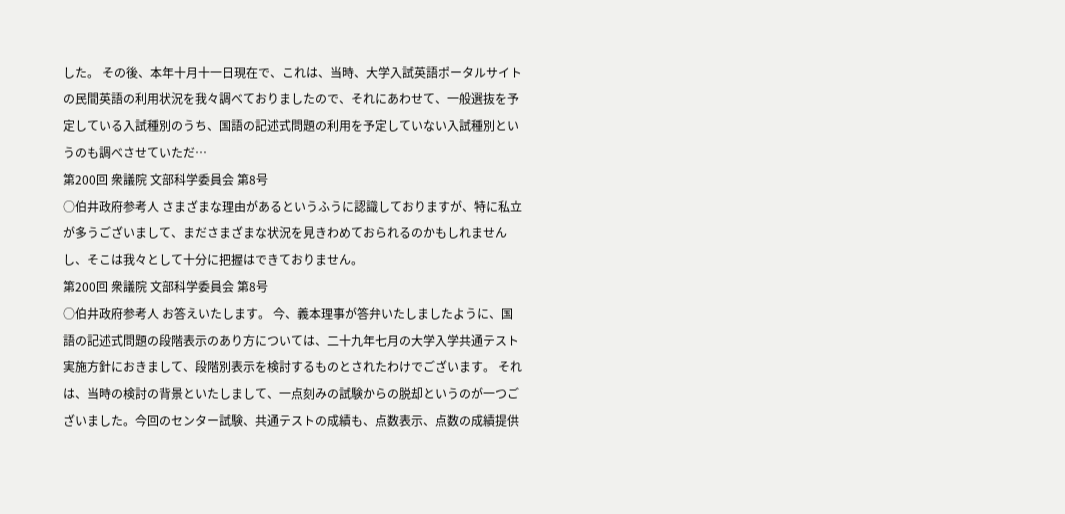した。 その後、本年十月十一日現在で、これは、当時、大学入試英語ポータルサイトの民間英語の利用状況を我々調べておりましたので、それにあわせて、一般選抜を予定している入試種別のうち、国語の記述式問題の利用を予定していない入試種別というのも調べさせていただ…
第200回 衆議院 文部科学委員会 第8号
○伯井政府参考人 さまざまな理由があるというふうに認識しておりますが、特に私立が多うございまして、まださまざまな状況を見きわめておられるのかもしれませんし、そこは我々として十分に把握はできておりません。
第200回 衆議院 文部科学委員会 第8号
○伯井政府参考人 お答えいたします。 今、義本理事が答弁いたしましたように、国語の記述式問題の段階表示のあり方については、二十九年七月の大学入学共通テスト実施方針におきまして、段階別表示を検討するものとされたわけでございます。 それは、当時の検討の背景といたしまして、一点刻みの試験からの脱却というのが一つございました。今回のセンター試験、共通テストの成績も、点数表示、点数の成績提供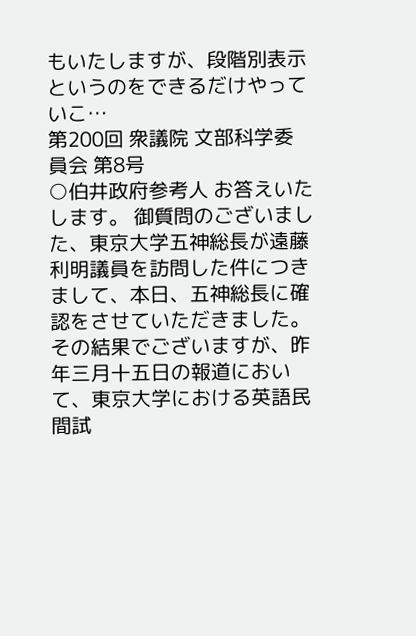もいたしますが、段階別表示というのをできるだけやっていこ…
第200回 衆議院 文部科学委員会 第8号
○伯井政府参考人 お答えいたします。 御質問のございました、東京大学五神総長が遠藤利明議員を訪問した件につきまして、本日、五神総長に確認をさせていただきました。その結果でございますが、昨年三月十五日の報道において、東京大学における英語民間試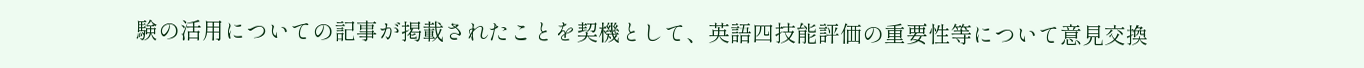験の活用についての記事が掲載されたことを契機として、英語四技能評価の重要性等について意見交換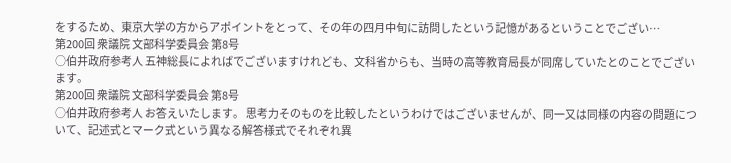をするため、東京大学の方からアポイントをとって、その年の四月中旬に訪問したという記憶があるということでござい…
第200回 衆議院 文部科学委員会 第8号
○伯井政府参考人 五神総長によればでございますけれども、文科省からも、当時の高等教育局長が同席していたとのことでございます。
第200回 衆議院 文部科学委員会 第8号
○伯井政府参考人 お答えいたします。 思考力そのものを比較したというわけではございませんが、同一又は同様の内容の問題について、記述式とマーク式という異なる解答様式でそれぞれ異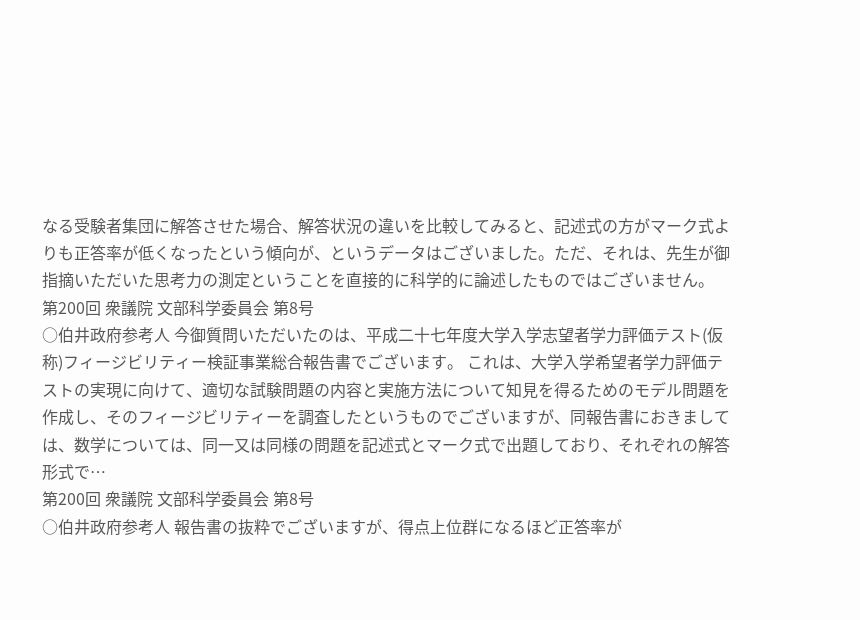なる受験者集団に解答させた場合、解答状況の違いを比較してみると、記述式の方がマーク式よりも正答率が低くなったという傾向が、というデータはございました。ただ、それは、先生が御指摘いただいた思考力の測定ということを直接的に科学的に論述したものではございません。
第200回 衆議院 文部科学委員会 第8号
○伯井政府参考人 今御質問いただいたのは、平成二十七年度大学入学志望者学力評価テスト(仮称)フィージビリティー検証事業総合報告書でございます。 これは、大学入学希望者学力評価テストの実現に向けて、適切な試験問題の内容と実施方法について知見を得るためのモデル問題を作成し、そのフィージビリティーを調査したというものでございますが、同報告書におきましては、数学については、同一又は同様の問題を記述式とマーク式で出題しており、それぞれの解答形式で…
第200回 衆議院 文部科学委員会 第8号
○伯井政府参考人 報告書の抜粋でございますが、得点上位群になるほど正答率が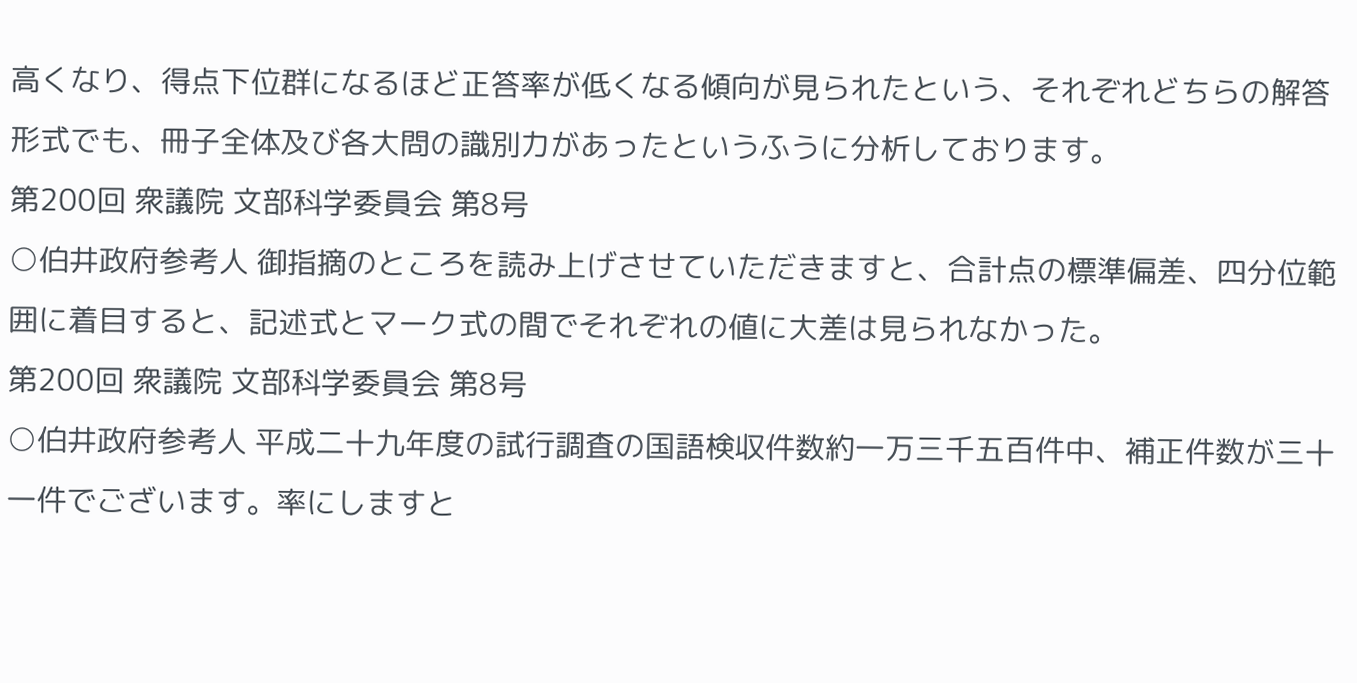高くなり、得点下位群になるほど正答率が低くなる傾向が見られたという、それぞれどちらの解答形式でも、冊子全体及び各大問の識別力があったというふうに分析しております。
第200回 衆議院 文部科学委員会 第8号
○伯井政府参考人 御指摘のところを読み上げさせていただきますと、合計点の標準偏差、四分位範囲に着目すると、記述式とマーク式の間でそれぞれの値に大差は見られなかった。
第200回 衆議院 文部科学委員会 第8号
○伯井政府参考人 平成二十九年度の試行調査の国語検収件数約一万三千五百件中、補正件数が三十一件でございます。率にしますと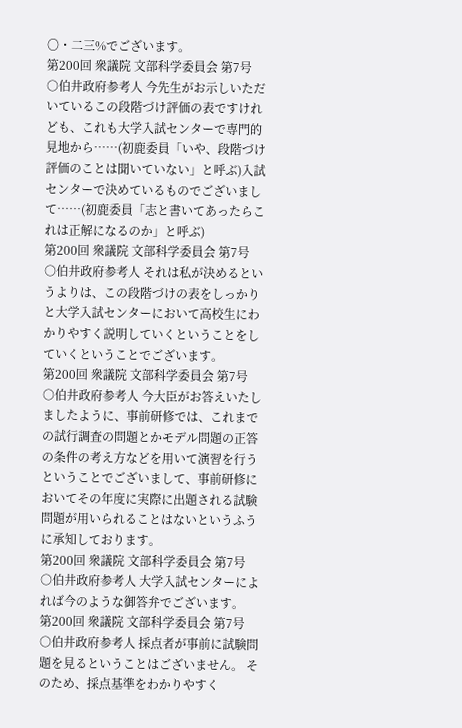〇・二三%でございます。
第200回 衆議院 文部科学委員会 第7号
○伯井政府参考人 今先生がお示しいただいているこの段階づけ評価の表ですけれども、これも大学入試センターで専門的見地から……(初鹿委員「いや、段階づけ評価のことは聞いていない」と呼ぶ)入試センターで決めているものでございまして……(初鹿委員「志と書いてあったらこれは正解になるのか」と呼ぶ)
第200回 衆議院 文部科学委員会 第7号
○伯井政府参考人 それは私が決めるというよりは、この段階づけの表をしっかりと大学入試センターにおいて高校生にわかりやすく説明していくということをしていくということでございます。
第200回 衆議院 文部科学委員会 第7号
○伯井政府参考人 今大臣がお答えいたしましたように、事前研修では、これまでの試行調査の問題とかモデル問題の正答の条件の考え方などを用いて演習を行うということでございまして、事前研修においてその年度に実際に出題される試験問題が用いられることはないというふうに承知しております。
第200回 衆議院 文部科学委員会 第7号
○伯井政府参考人 大学入試センターによれば今のような御答弁でございます。
第200回 衆議院 文部科学委員会 第7号
○伯井政府参考人 採点者が事前に試験問題を見るということはございません。 そのため、採点基準をわかりやすく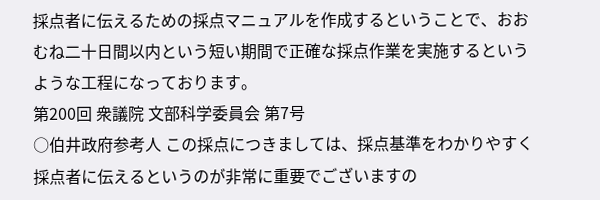採点者に伝えるための採点マニュアルを作成するということで、おおむね二十日間以内という短い期間で正確な採点作業を実施するというような工程になっております。
第200回 衆議院 文部科学委員会 第7号
○伯井政府参考人 この採点につきましては、採点基準をわかりやすく採点者に伝えるというのが非常に重要でございますの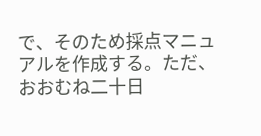で、そのため採点マニュアルを作成する。ただ、おおむね二十日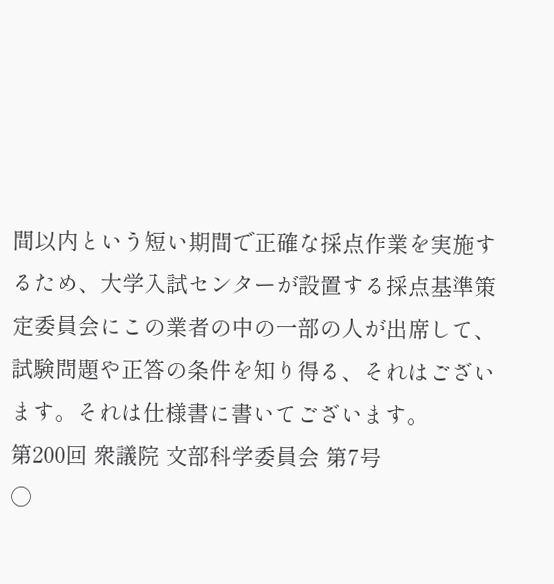間以内という短い期間で正確な採点作業を実施するため、大学入試センターが設置する採点基準策定委員会にこの業者の中の一部の人が出席して、試験問題や正答の条件を知り得る、それはございます。それは仕様書に書いてございます。
第200回 衆議院 文部科学委員会 第7号
○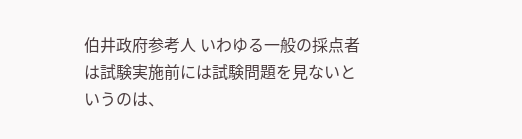伯井政府参考人 いわゆる一般の採点者は試験実施前には試験問題を見ないというのは、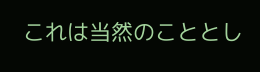これは当然のこととし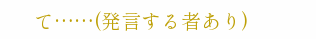て……(発言する者あり)